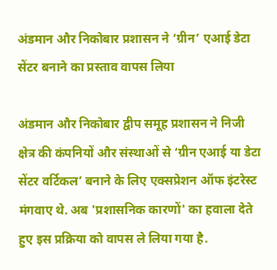अंडमान और निकोबार प्रशासन ने ‘ग्रीन’ एआई डेटा सेंटर बनाने का प्रस्ताव वापस लिया

अंडमान और निकोबार द्वीप समूह प्रशासन ने निजी क्षेत्र की कंपनियों और संस्थाओं से ‘ग्रीन एआई या डेटा सेंटर वर्टिकल’ बनाने के लिए एक्सप्रेशन ऑफ इंटरेस्ट मंगवाए थे. अब 'प्रशासनिक कारणों' का हवाला देते हुए इस प्रक्रिया को वापस ले लिया गया है.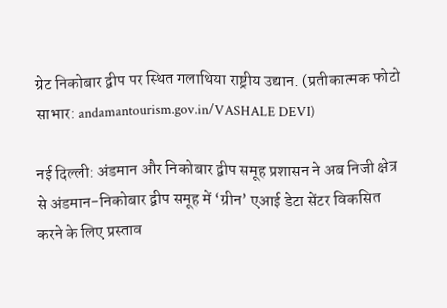ग्रेट निकोबार द्वीप पर स्थित गलाथिया राष्ट्रीय उद्यान. (प्रतीकात्मक फोटो साभार: andamantourism.gov.in/VASHALE DEVI)

नई दिल्ली: अंडमान और निकोबार द्वीप समूह प्रशासन ने अब निजी क्षेत्र से अंडमान-निकोबार द्वीप समूह में ‘ग्रीन’ एआई डेटा सेंटर विकसित करने के लिए प्रस्ताव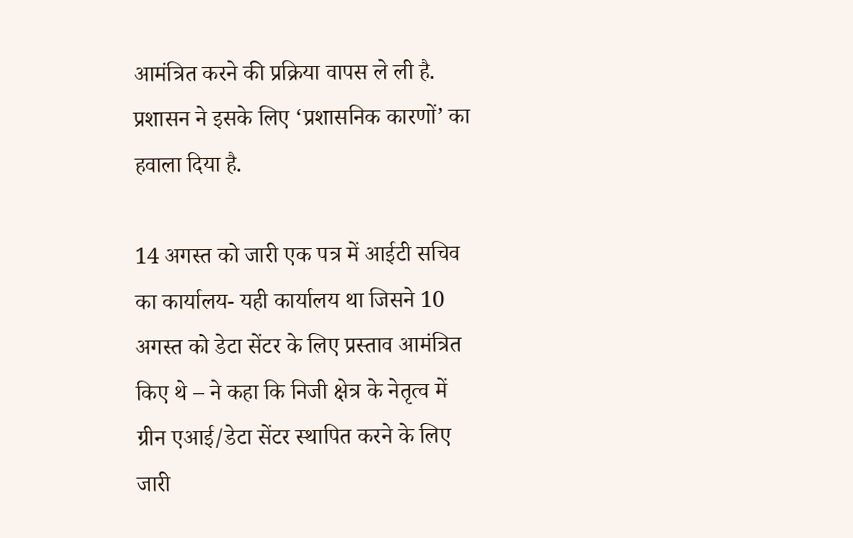आमंत्रित करने की प्रक्रिया वापस ले ली है. प्रशासन ने इसके लिए ‘प्रशासनिक कारणों’ का हवाला दिया है.

14 अगस्त को जारी एक पत्र में आईटी सचिव का कार्यालय- यही कार्यालय था जिसने 10 अगस्त को डेटा सेंटर के लिए प्रस्ताव आमंत्रित किए थे – ने कहा कि निजी क्षेत्र के नेतृत्व में ग्रीन एआई/डेटा सेंटर स्थापित करने के लिए जारी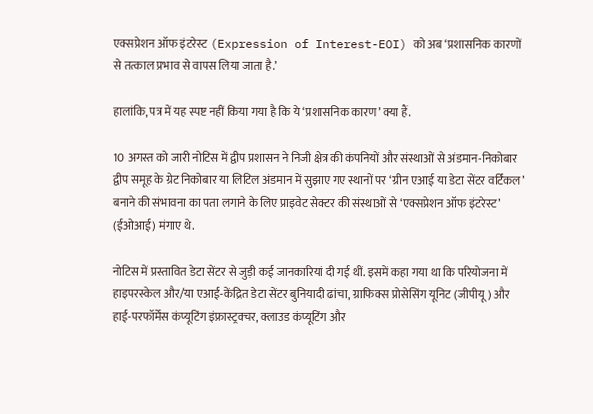एक्सप्रेशन ऑफ इंटरेस्ट (Expression of Interest-EOI) को अब ‘प्रशासनिक कारणों से तत्काल प्रभाव से वापस लिया जाता है.’

हालांकि, पत्र में यह स्पष्ट नहीं किया गया है कि ये ‘प्रशासनिक कारण’ क्या हैं.

10 अगस्त को जारी नोटिस में द्वीप प्रशासन ने निजी क्षेत्र की कंपनियों और संस्थाओं से अंडमान-निकोबार द्वीप समूह के ग्रेट निकोबार या लिटिल अंडमान में सुझाए गए स्थानों पर ‘ग्रीन एआई या डेटा सेंटर वर्टिकल’ बनाने की संभावना का पता लगाने के लिए प्राइवेट सेक्टर की संस्थाओं से ‘एक्सप्रेशन ऑफ इंटरेस्ट’ (ईओआई) मंगाए थे.

नोटिस में प्रस्तावित डेटा सेंटर से जुड़ी कई जानकारियां दी गई थीं. इसमें कहा गया था कि परियोजना में हाइपरस्केल और/या एआई-केंद्रित डेटा सेंटर बुनियादी ढांचा, ग्राफिक्स प्रोसेसिंग यूनिट (जीपीयू) और हाई-परफॉर्मेंस कंप्यूटिंग इंफ्रास्ट्रक्चर, क्लाउड कंप्यूटिंग और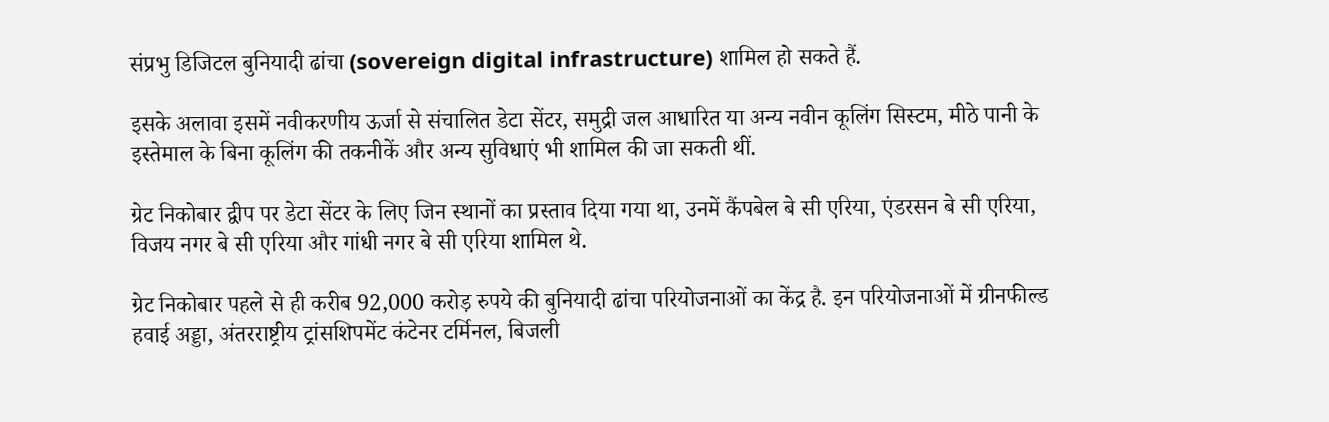संप्रभु डिजिटल बुनियादी ढांचा (sovereign digital infrastructure) शामिल हो सकते हैं.

इसके अलावा इसमें नवीकरणीय ऊर्जा से संचालित डेटा सेंटर, समुद्री जल आधारित या अन्य नवीन कूलिंग सिस्टम, मीठे पानी के इस्तेमाल के बिना कूलिंग की तकनीकें और अन्य सुविधाएं भी शामिल की जा सकती थीं.

ग्रेट निकोबार द्वीप पर डेटा सेंटर के लिए जिन स्थानों का प्रस्ताव दिया गया था, उनमें कैंपबेल बे सी एरिया, एंडरसन बे सी एरिया, विजय नगर बे सी एरिया और गांधी नगर बे सी एरिया शामिल थे.

ग्रेट निकोबार पहले से ही करीब 92,000 करोड़ रुपये की बुनियादी ढांचा परियोजनाओं का केंद्र है. इन परियोजनाओं में ग्रीनफील्ड हवाई अड्डा, अंतरराष्ट्रीय ट्रांसशिपमेंट कंटेनर टर्मिनल, बिजली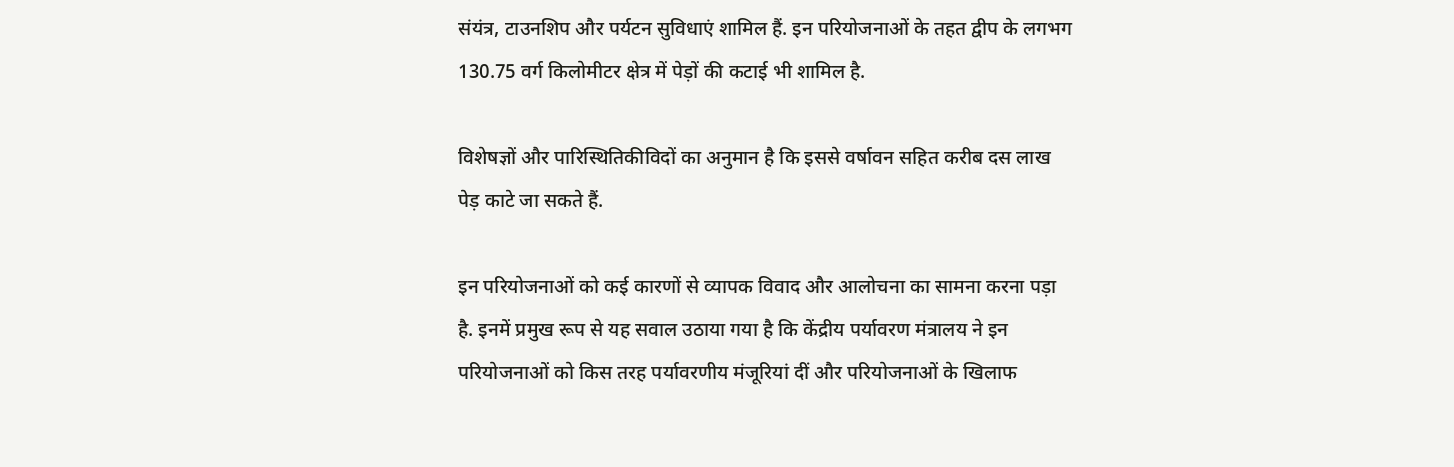संयंत्र, टाउनशिप और पर्यटन सुविधाएं शामिल हैं. इन परियोजनाओं के तहत द्वीप के लगभग 130.75 वर्ग किलोमीटर क्षेत्र में पेड़ों की कटाई भी शामिल है.

विशेषज्ञों और पारिस्थितिकीविदों का अनुमान है कि इससे वर्षावन सहित करीब दस लाख पेड़ काटे जा सकते हैं.

इन परियोजनाओं को कई कारणों से व्यापक विवाद और आलोचना का सामना करना पड़ा है. इनमें प्रमुख रूप से यह सवाल उठाया गया है कि केंद्रीय पर्यावरण मंत्रालय ने इन परियोजनाओं को किस तरह पर्यावरणीय मंजूरियां दीं और परियोजनाओं के खिलाफ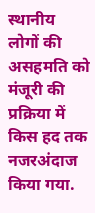स्थानीय लोगों की असहमति को मंजूरी की प्रक्रिया में किस हद तक नजरअंदाज किया गया.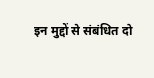इन मुद्दों से संबंधित दो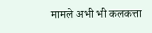मामले अभी भी कलकत्ता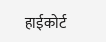हाईकोर्ट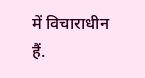में विचाराधीन हैं.